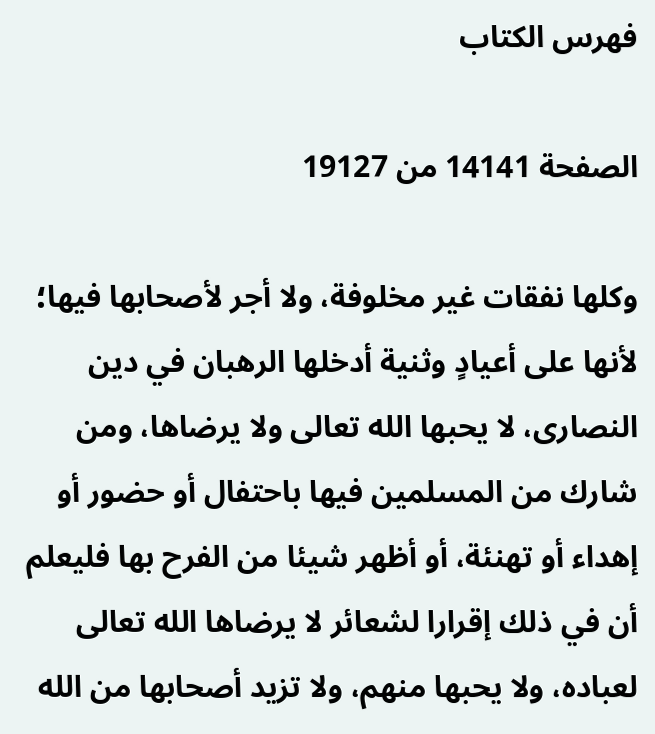فهرس الكتاب

الصفحة 14141 من 19127

وكلها نفقات غير مخلوفة، ولا أجر لأصحابها فيها؛ لأنها على أعيادٍ وثنية أدخلها الرهبان في دين النصارى، لا يحبها الله تعالى ولا يرضاها، ومن شارك من المسلمين فيها باحتفال أو حضور أو إهداء أو تهنئة، أو أظهر شيئا من الفرح بها فليعلم أن في ذلك إقرارا لشعائر لا يرضاها الله تعالى لعباده، ولا يحبها منهم، ولا تزيد أصحابها من الله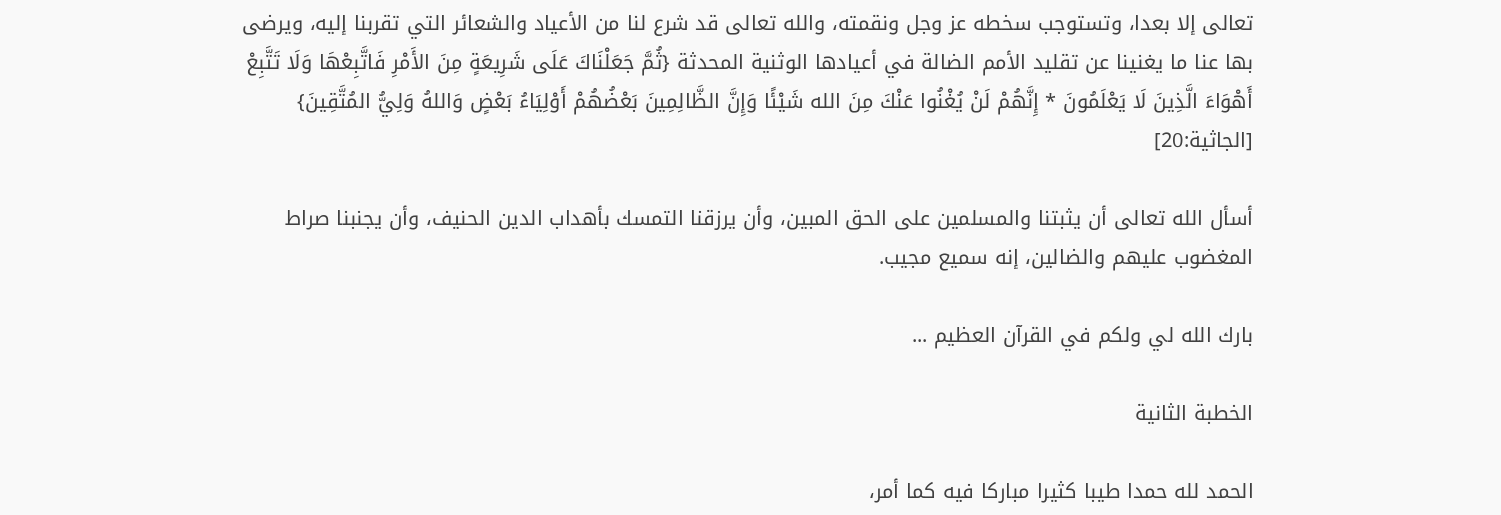تعالى إلا بعدا، وتستوجب سخطه عز وجل ونقمته، والله تعالى قد شرع لنا من الأعياد والشعائر التي تقربنا إليه، ويرضى بها عنا ما يغنينا عن تقليد الأمم الضالة في أعيادها الوثنية المحدثة {ثُمَّ جَعَلْنَاكَ عَلَى شَرِيعَةٍ مِنَ الأَمْرِ فَاتَّبِعْهَا وَلَا تَتَّبِعْ أَهْوَاءَ الَّذِينَ لَا يَعْلَمُونَ * إِنَّهُمْ لَنْ يُغْنُوا عَنْكَ مِنَ الله شَيْئًا وَإِنَّ الظَّالِمِينَ بَعْضُهُمْ أَوْلِيَاءُ بَعْضٍ وَاللهُ وَلِيُّ المُتَّقِينَ} [الجاثية:20]

أسأل الله تعالى أن يثبتنا والمسلمين على الحق المبين، وأن يرزقنا التمسك بأهداب الدين الحنيف، وأن يجنبنا صراط المغضوب عليهم والضالين، إنه سميع مجيب.

بارك الله لي ولكم في القرآن العظيم ...

الخطبة الثانية

الحمد لله حمدا طيبا كثيرا مباركا فيه كما أمر،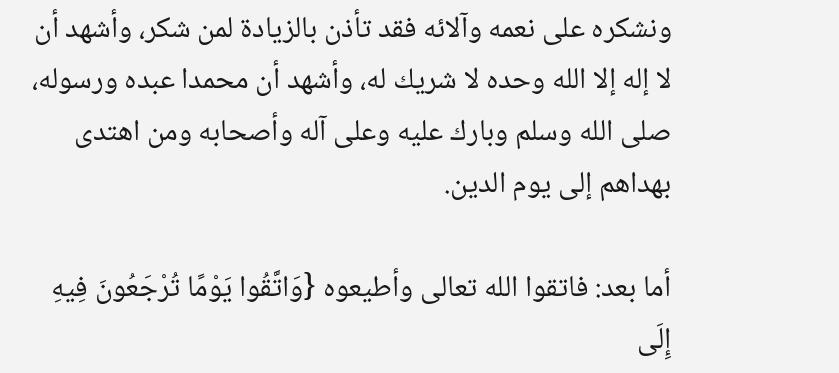ونشكره على نعمه وآلائه فقد تأذن بالزيادة لمن شكر، وأشهد أن لا إله إلا الله وحده لا شريك له، وأشهد أن محمدا عبده ورسوله، صلى الله وسلم وبارك عليه وعلى آله وأصحابه ومن اهتدى بهداهم إلى يوم الدين.

أما بعد: فاتقوا الله تعالى وأطيعوه {وَاتَّقُوا يَوْمًا تُرْجَعُونَ فِيهِ إِلَى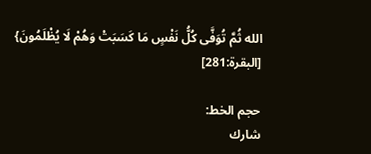الله ثُمَّ تُوَفَّى كُلُّ نَفْسٍ مَا كَسَبَتْ وَهُمْ لَا يُظْلَمُونَ} [البقرة:281]

حجم الخط:
شارك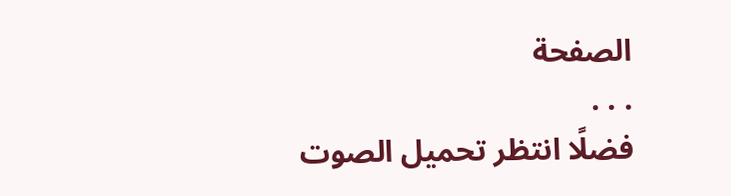الصفحة
. . .
فضلًا انتظر تحميل الصوت